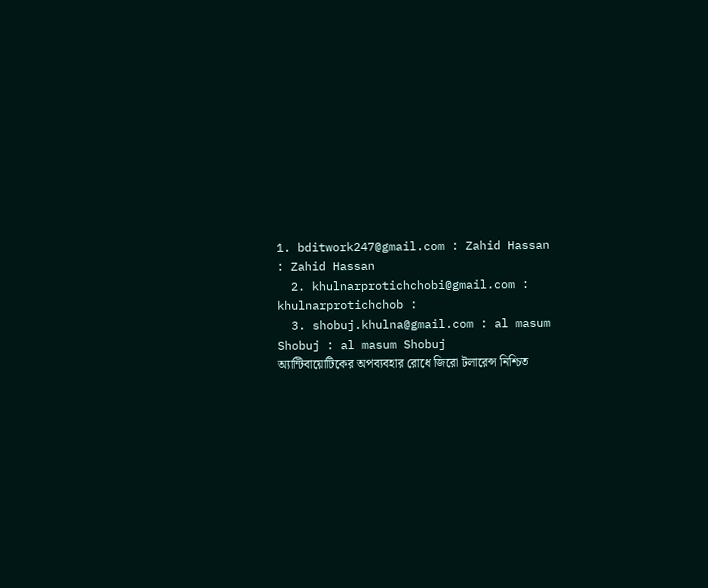1. bditwork247@gmail.com : Zahid Hassan : Zahid Hassan
  2. khulnarprotichchobi@gmail.com : khulnarprotichchob :
  3. shobuj.khulna@gmail.com : al masum Shobuj : al masum Shobuj
অ্যান্টিবায়োটিকের অপব্যবহার রোধে জিরো টলারেন্স নিশ্চিত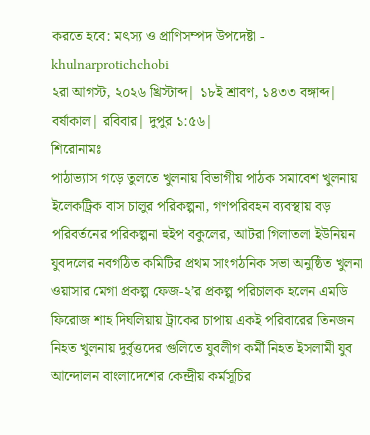করতে হবে: মৎস্য ও প্রাণিসম্পদ উপদেষ্টা - khulnarprotichchobi
২রা আগস্ট, ২০২৬ খ্রিস্টাব্দ| ১৮ই শ্রাবণ, ১৪৩৩ বঙ্গাব্দ| বর্ষাকাল| রবিবার| দুপুর ১:৫৬|
শিরোনামঃ
পাঠাভ্যাস গড়ে তুলতে খুলনায় বিভাগীয় পাঠক সমাবেশ খুলনায় ইলেকট্রিক বাস চালুর পরিকল্পনা, গণপরিবহন ব্যবস্থায় বড় পরিবর্তনের পরিকল্পনা হুইপ বকুলের, আটরা গিলাতলা ইউনিয়ন যুবদলের নবগঠিত কমিটির প্রথম সাংগঠনিক সভা অনুষ্ঠিত খুলনা ওয়াসার মেগা প্রকল্প ফেজ-২’র প্রকল্প পরিচালক হলেন এমডি ফিরোজ শাহ দিঘলিয়ায় ট্রাকের চাপায় একই পরিবারের তিনজন নিহত খুলনায় দুর্বৃত্তদের গুলিতে যুবলীগ কর্মী নিহত ইসলামী যুব আন্দোলন বাংলাদেশের কেন্দ্রীয় কর্মসূচির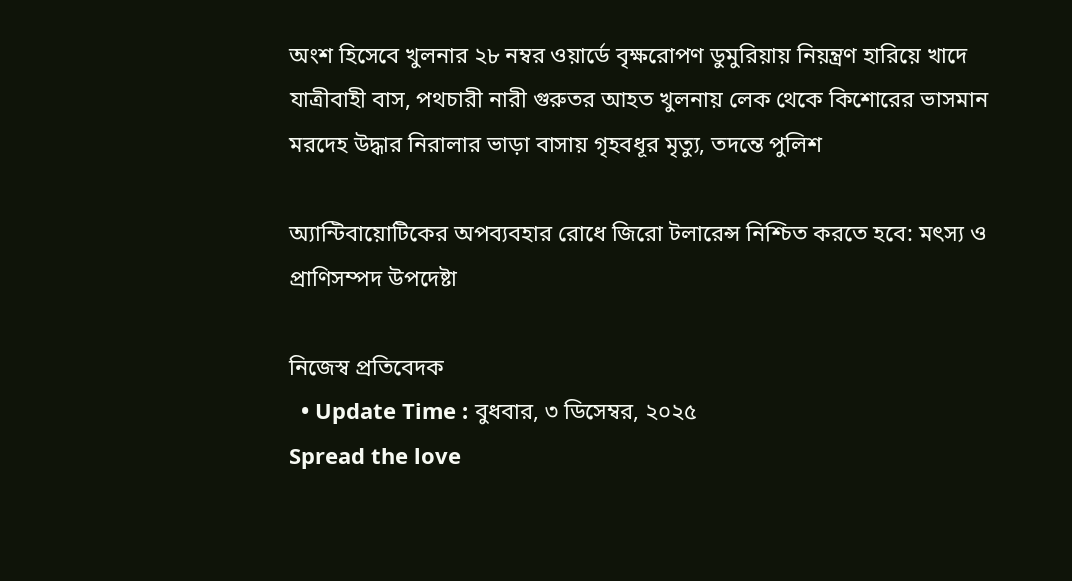অংশ হিসেবে খুলনার ২৮ নম্বর ওয়ার্ডে বৃক্ষরোপণ ডুমুরিয়ায় নিয়ন্ত্রণ হারিয়ে খাদে যাত্রীবাহী বাস, পথচারী নারী গুরুতর আহত খুলনায় লেক থেকে কিশোরের ভাসমান মরদেহ উদ্ধার নিরালার ভাড়া বাসায় গৃহবধূর মৃত্যু, তদন্তে পুলিশ

অ্যান্টিবায়োটিকের অপব্যবহার রোধে জিরো টলারেন্স নিশ্চিত করতে হবে: মৎস্য ও প্রাণিসম্পদ উপদেষ্টা

নিজেস্ব প্রতিবেদক
  • Update Time : বুধবার, ৩ ডিসেম্বর, ২০২৫
Spread the love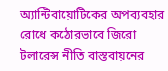অ্যান্টিবায়োটিকের অপব্যবহার রোধে কঠোরভাবে জিরো টলারেন্স নীতি বাস্তবায়নের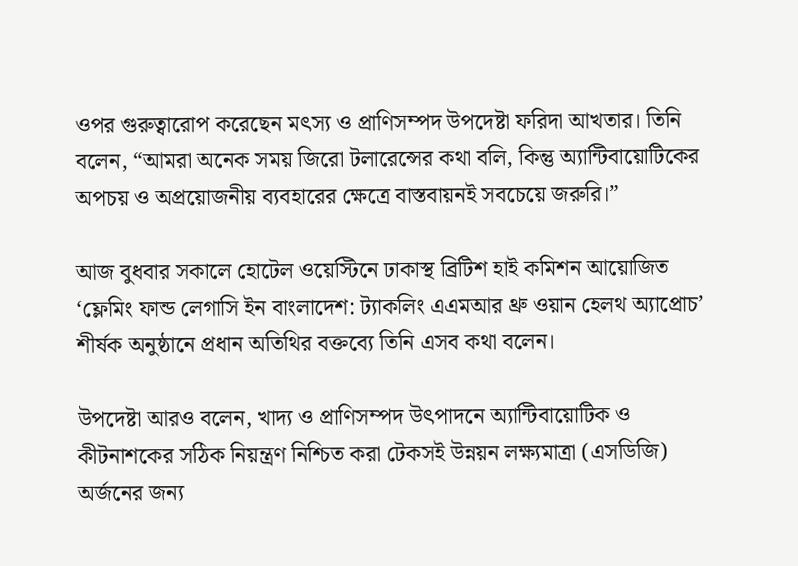ওপর গুরুত্বারোপ করেছেন মৎস্য ও প্রাণিসম্পদ উপদেষ্টা ফরিদা আখতার। তিনি বলেন, “আমরা অনেক সময় জিরো টলারেন্সের কথা বলি, কিন্তু অ্যান্টিবায়োটিকের অপচয় ও অপ্রয়োজনীয় ব্যবহারের ক্ষেত্রে বাস্তবায়নই সবচেয়ে জরুরি।”

আজ বুধবার সকালে হোটেল ওয়েস্টিনে ঢাকাস্থ ব্রিটিশ হাই কমিশন আয়োজিত ‘ফ্লেমিং ফান্ড লেগাসি ইন বাংলাদেশ: ট্যাকলিং এএমআর থ্রু ওয়ান হেলথ অ্যাপ্রোচ’ শীর্ষক অনুষ্ঠানে প্রধান অতিথির বক্তব্যে তিনি এসব কথা বলেন।

উপদেষ্টা আরও বলেন, খাদ্য ও প্রাণিসম্পদ উৎপাদনে অ্যান্টিবায়োটিক ও কীটনাশকের সঠিক নিয়ন্ত্রণ নিশ্চিত করা টেকসই উন্নয়ন লক্ষ্যমাত্রা (এসডিজি) অর্জনের জন্য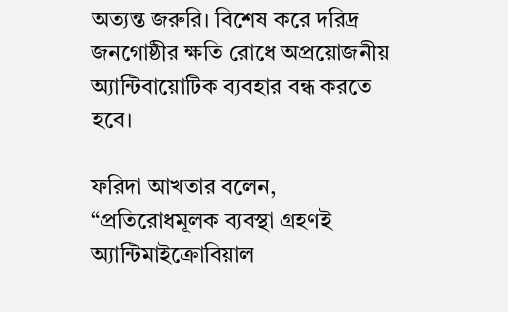অত্যন্ত জরুরি। বিশেষ করে দরিদ্র জনগোষ্ঠীর ক্ষতি রোধে অপ্রয়োজনীয় অ্যান্টিবায়োটিক ব্যবহার বন্ধ করতে হবে।

ফরিদা আখতার বলেন, “প্রতিরোধমূলক ব্যবস্থা গ্রহণই অ্যান্টিমাইক্রোবিয়াল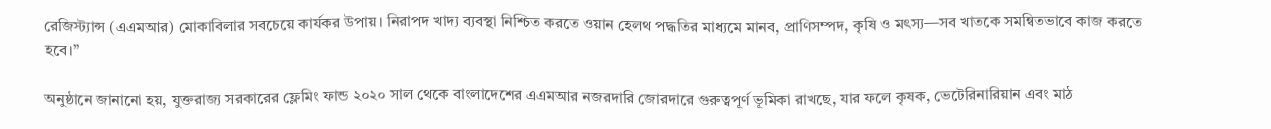রেজিস্ট্যান্স (এএমআর) মোকাবিলার সবচেয়ে কার্যকর উপায়। নিরাপদ খাদ্য ব্যবস্থা নিশ্চিত করতে ওয়ান হেলথ পদ্ধতির মাধ্যমে মানব, প্রাণিসম্পদ, কৃষি ও মৎস্য—সব খাতকে সমন্বিতভাবে কাজ করতে হবে।”

অনুষ্ঠানে জানানো হয়, যুক্তরাজ্য সরকারের ফ্লেমিং ফান্ড ২০২০ সাল থেকে বাংলাদেশের এএমআর নজরদারি জোরদারে গুরুত্বপূর্ণ ভূমিকা রাখছে, যার ফলে কৃষক, ভেটেরিনারিয়ান এবং মাঠ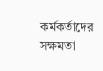কর্মকর্তাদের সক্ষমতা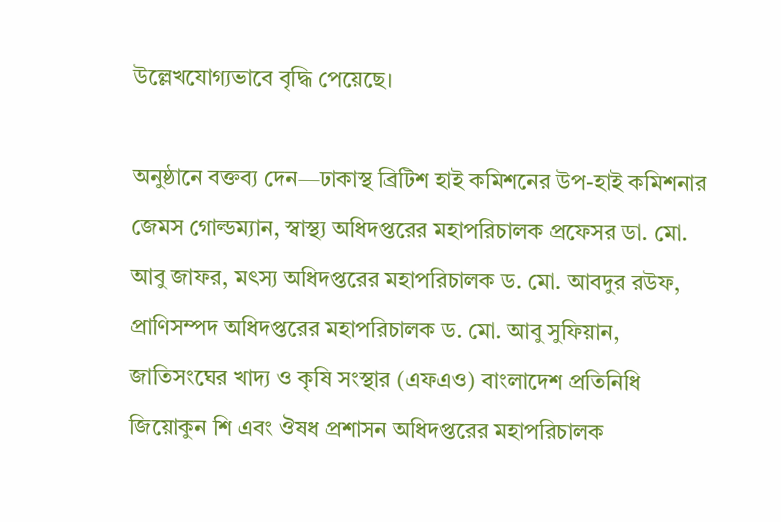উল্লেখযোগ্যভাবে বৃদ্ধি পেয়েছে।

অনুষ্ঠানে বক্তব্য দেন—ঢাকাস্থ ব্রিটিশ হাই কমিশনের উপ-হাই কমিশনার জেমস গোল্ডম্যান, স্বাস্থ্য অধিদপ্তরের মহাপরিচালক প্রফেসর ডা. মো. আবু জাফর, মৎস্য অধিদপ্তরের মহাপরিচালক ড. মো. আবদুর রউফ, প্রাণিসম্পদ অধিদপ্তরের মহাপরিচালক ড. মো. আবু সুফিয়ান, জাতিসংঘের খাদ্য ও কৃষি সংস্থার (এফএও) বাংলাদেশ প্রতিনিধি জিয়োকুন শি এবং ঔষধ প্রশাসন অধিদপ্তরের মহাপরিচালক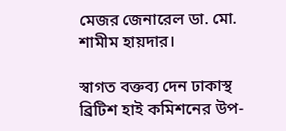মেজর জেনারেল ডা. মো. শামীম হায়দার।

স্বাগত বক্তব্য দেন ঢাকাস্থ ব্রিটিশ হাই কমিশনের উপ-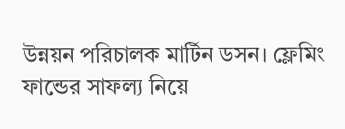উন্নয়ন পরিচালক মার্টিন ডসন। ফ্লেমিং ফান্ডের সাফল্য নিয়ে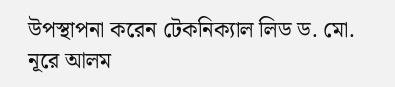উপস্থাপনা করেন টেকনিক্যাল লিড ড. মো. নূরে আলম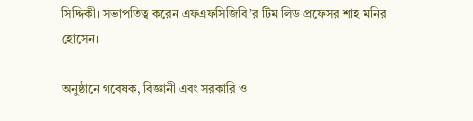সিদ্দিকী। সভাপতিত্ব করেন এফএফসিজিবি’র টিম লিড প্রফেসর শাহ মনির হোসেন।

অনুষ্ঠানে গবেষক, বিজ্ঞানী এবং সরকারি ও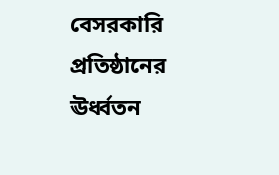বেসরকারি প্রতিষ্ঠানের ঊর্ধ্বতন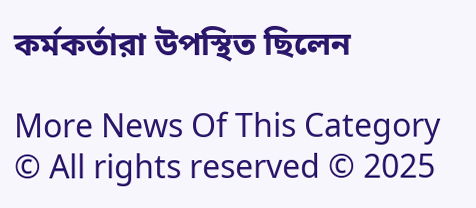কর্মকর্তারা উপস্থিত ছিলেন

More News Of This Category
© All rights reserved © 2025